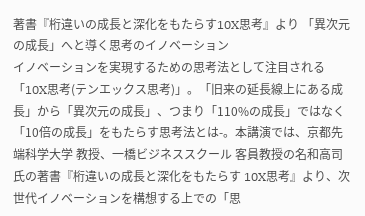著書『桁違いの成長と深化をもたらす10X思考』より 「異次元の成長」へと導く思考のイノベーション
イノベーションを実現するための思考法として注目される「10X思考(テンエックス思考)」。「旧来の延長線上にある成長」から「異次元の成長」、つまり「110%の成長」ではなく「10倍の成長」をもたらす思考法とは-。本講演では、京都先端科学大学 教授、一橋ビジネススクール 客員教授の名和高司氏の著書『桁違いの成長と深化をもたらす 10X思考』より、次世代イノベーションを構想する上での「思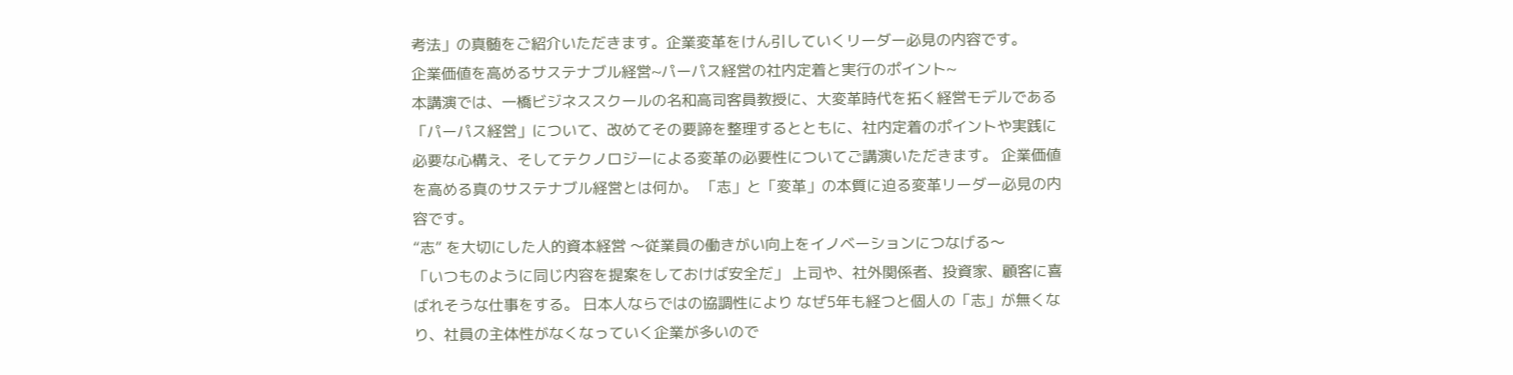考法」の真髄をご紹介いただきます。企業変革をけん引していくリーダー必見の内容です。
企業価値を高めるサステナブル経営~パーパス経営の社内定着と実行のポイント~
本講演では、一橋ビジネススクールの名和高司客員教授に、大変革時代を拓く経営モデルである「パーパス経営」について、改めてその要諦を整理するとともに、社内定着のポイントや実践に必要な心構え、そしてテクノロジーによる変革の必要性についてご講演いただきます。 企業価値を高める真のサステナブル経営とは何か。 「志」と「変革」の本質に迫る変革リーダー必見の内容です。
“志” を大切にした人的資本経営 〜従業員の働きがい向上をイノベーションにつなげる〜
「いつものように同じ内容を提案をしておけば安全だ」 上司や、社外関係者、投資家、顧客に喜ばれそうな仕事をする。 日本人ならではの協調性により なぜ5年も経つと個人の「志」が無くなり、社員の主体性がなくなっていく企業が多いので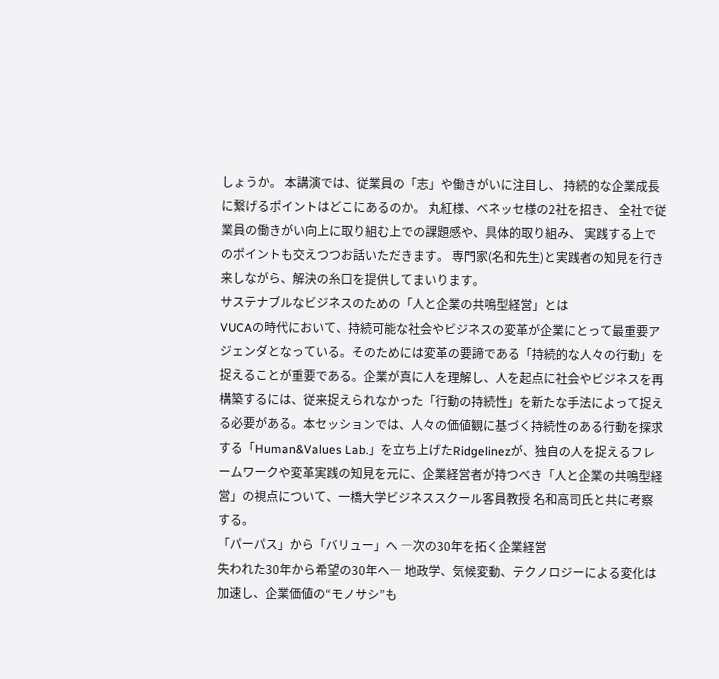しょうか。 本講演では、従業員の「志」や働きがいに注目し、 持続的な企業成長に繋げるポイントはどこにあるのか。 丸紅様、ベネッセ様の2社を招き、 全社で従業員の働きがい向上に取り組む上での課題感や、具体的取り組み、 実践する上でのポイントも交えつつお話いただきます。 専門家(名和先生)と実践者の知見を行き来しながら、解決の糸口を提供してまいります。
サステナブルなビジネスのための「人と企業の共鳴型経営」とは
VUCAの時代において、持続可能な社会やビジネスの変革が企業にとって最重要アジェンダとなっている。そのためには変革の要諦である「持続的な人々の行動」を捉えることが重要である。企業が真に人を理解し、人を起点に社会やビジネスを再構築するには、従来捉えられなかった「行動の持続性」を新たな手法によって捉える必要がある。本セッションでは、人々の価値観に基づく持続性のある行動を探求する「Human&Values Lab.」を立ち上げたRidgelinezが、独自の人を捉えるフレームワークや変革実践の知見を元に、企業経営者が持つべき「人と企業の共鳴型経営」の視点について、一橋大学ビジネススクール客員教授 名和高司氏と共に考察する。
「パーパス」から「バリュー」へ ―次の30年を拓く企業経営
失われた30年から希望の30年へ― 地政学、気候変動、テクノロジーによる変化は加速し、企業価値の“モノサシ”も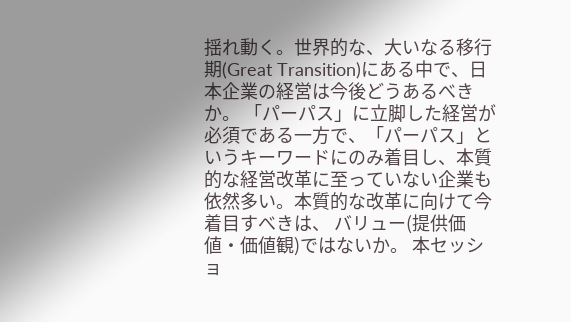揺れ動く。世界的な、大いなる移行期(Great Transition)にある中で、日本企業の経営は今後どうあるべきか。 「パーパス」に立脚した経営が必須である一方で、「パーパス」というキーワードにのみ着目し、本質的な経営改革に至っていない企業も依然多い。本質的な改革に向けて今着目すべきは、 バリュー(提供価値・価値観)ではないか。 本セッショ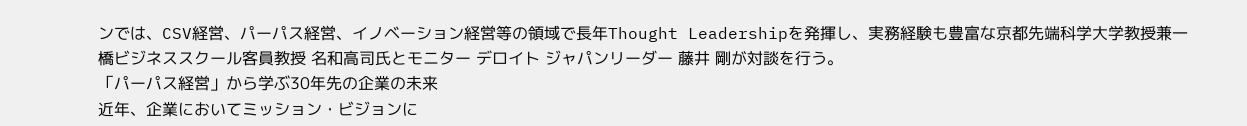ンでは、CSV経営、パーパス経営、イノベーション経営等の領域で長年Thought Leadershipを発揮し、実務経験も豊富な京都先端科学大学教授兼一橋ビジネススクール客員教授 名和高司氏とモニター デロイト ジャパンリーダー 藤井 剛が対談を行う。
「パーパス経営」から学ぶ30年先の企業の未来
近年、企業においてミッション・ビジョンに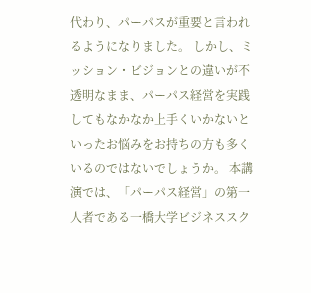代わり、パーパスが重要と言われるようになりました。 しかし、ミッション・ビジョンとの違いが不透明なまま、パーパス経営を実践してもなかなか上手くいかないといったお悩みをお持ちの方も多くいるのではないでしょうか。 本講演では、「パーパス経営」の第一人者である一橋大学ビジネススク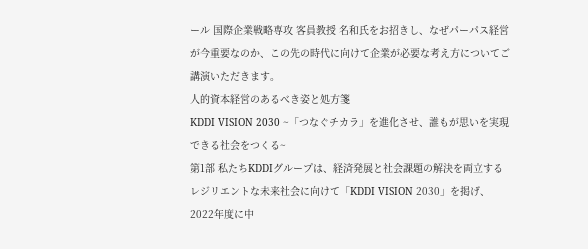ール 国際企業戦略専攻 客員教授 名和氏をお招きし、なぜパーパス経営が今重要なのか、この先の時代に向けて企業が必要な考え方についてご講演いただきます。
人的資本経営のあるべき姿と処方箋
KDDI VISION 2030 ~「つなぐチカラ」を進化させ、誰もが思いを実現できる社会をつくる~
第1部 私たちKDDIグループは、経済発展と社会課題の解決を両立するレジリエントな未来社会に向けて「KDDI VISION 2030」を掲げ、2022年度に中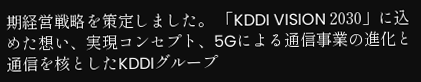期経営戦略を策定しました。 「KDDI VISION 2030」に込めた想い、実現コンセプト、5Gによる通信事業の進化と通信を核としたKDDIグループ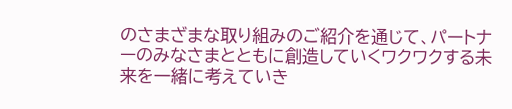のさまざまな取り組みのご紹介を通じて、パートナーのみなさまとともに創造していくワクワクする未来を一緒に考えていき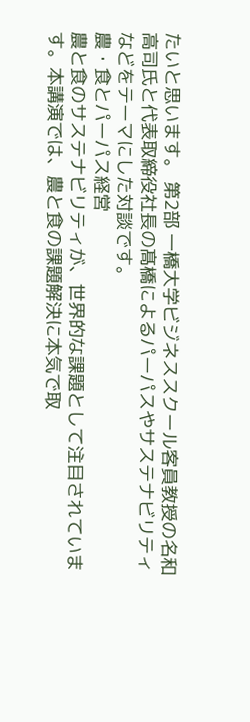たいと思います。 第2部 一橋大学ビジネススクール客員教授の名和高司氏と代表取締役社長の髙橋によるパーパスやサステナビリティなどをテーマにした対談です。
農・食とパーパス経営
農と食のサステナビリティが、世界的な課題として注目されています。本講演では、農と食の課題解決に本気で取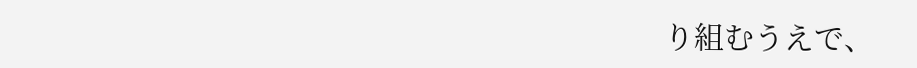り組むうえで、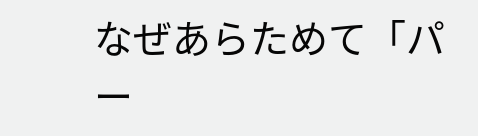なぜあらためて「パー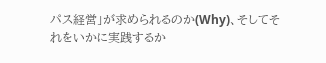パス経営」が求められるのか(Why)、そしてそれをいかに実践するか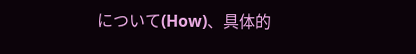について(How)、具体的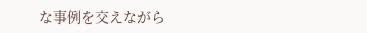な事例を交えながら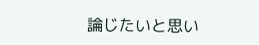論じたいと思い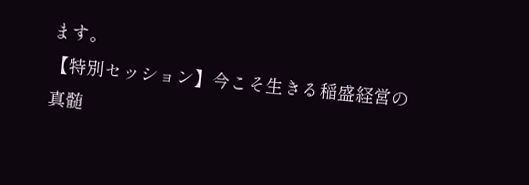ます。
【特別セッション】今こそ生きる稲盛経営の真髄